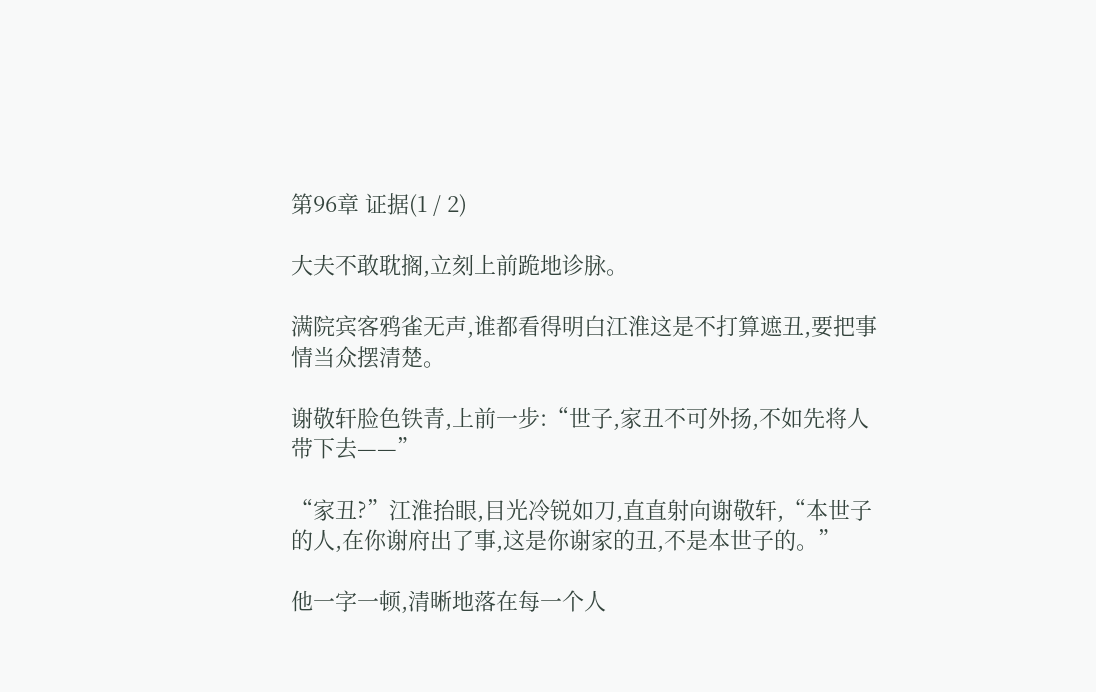第96章 证据(1 / 2)

大夫不敢耽搁,立刻上前跪地诊脉。

满院宾客鸦雀无声,谁都看得明白江淮这是不打算遮丑,要把事情当众摆清楚。

谢敬轩脸色铁青,上前一步:“世子,家丑不可外扬,不如先将人带下去——”

“家丑?”江淮抬眼,目光冷锐如刀,直直射向谢敬轩,“本世子的人,在你谢府出了事,这是你谢家的丑,不是本世子的。”

他一字一顿,清晰地落在每一个人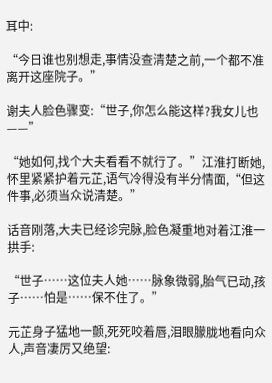耳中:

“今日谁也别想走,事情没查清楚之前,一个都不准离开这座院子。”

谢夫人脸色骤变:“世子,你怎么能这样?我女儿也——”

“她如何,找个大夫看看不就行了。”江淮打断她,怀里紧紧护着元芷,语气冷得没有半分情面,“但这件事,必须当众说清楚。”

话音刚落,大夫已经诊完脉,脸色凝重地对着江淮一拱手:

“世子……这位夫人她……脉象微弱,胎气已动,孩子……怕是……保不住了。”

元芷身子猛地一颤,死死咬着唇,泪眼朦胧地看向众人,声音凄厉又绝望: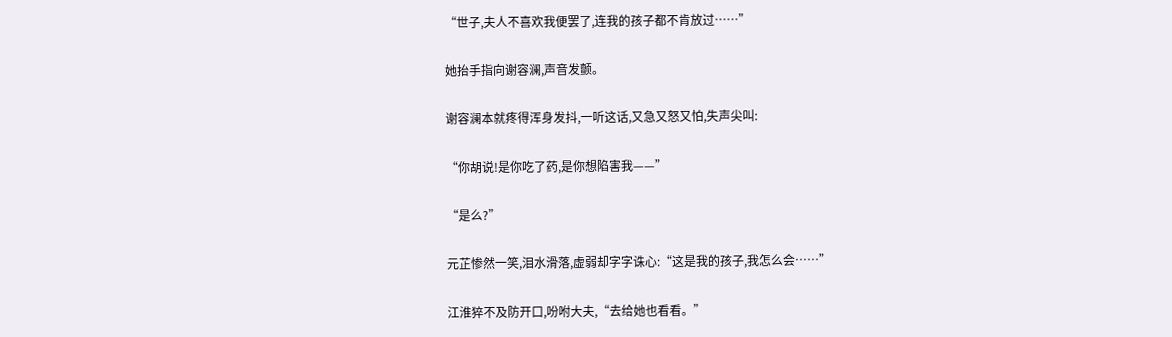“世子,夫人不喜欢我便罢了,连我的孩子都不肯放过……”

她抬手指向谢容澜,声音发颤。

谢容澜本就疼得浑身发抖,一听这话,又急又怒又怕,失声尖叫:

“你胡说!是你吃了药,是你想陷害我——”

“是么?”

元芷惨然一笑,泪水滑落,虚弱却字字诛心:“这是我的孩子,我怎么会……”

江淮猝不及防开口,吩咐大夫,“去给她也看看。”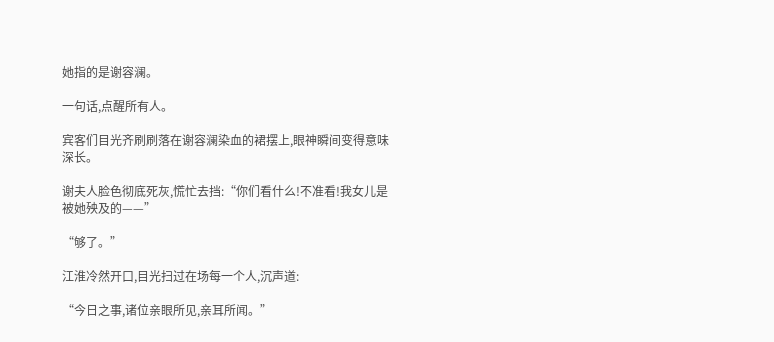她指的是谢容澜。

一句话,点醒所有人。

宾客们目光齐刷刷落在谢容澜染血的裙摆上,眼神瞬间变得意味深长。

谢夫人脸色彻底死灰,慌忙去挡:“你们看什么!不准看!我女儿是被她殃及的——”

“够了。”

江淮冷然开口,目光扫过在场每一个人,沉声道:

“今日之事,诸位亲眼所见,亲耳所闻。”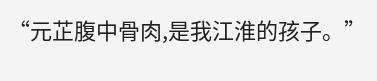“元芷腹中骨肉,是我江淮的孩子。”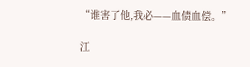“谁害了他,我必——血债血偿。”

江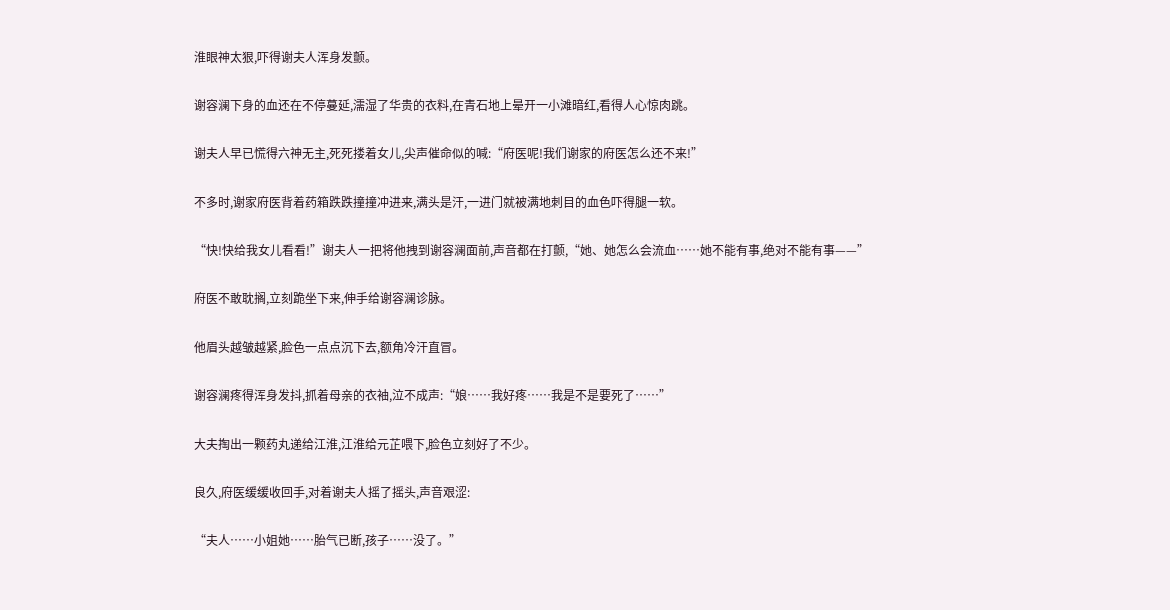淮眼神太狠,吓得谢夫人浑身发颤。

谢容澜下身的血还在不停蔓延,濡湿了华贵的衣料,在青石地上晕开一小滩暗红,看得人心惊肉跳。

谢夫人早已慌得六神无主,死死搂着女儿,尖声催命似的喊:“府医呢!我们谢家的府医怎么还不来!”

不多时,谢家府医背着药箱跌跌撞撞冲进来,满头是汗,一进门就被满地刺目的血色吓得腿一软。

“快!快给我女儿看看!”谢夫人一把将他拽到谢容澜面前,声音都在打颤,“她、她怎么会流血……她不能有事,绝对不能有事——”

府医不敢耽搁,立刻跪坐下来,伸手给谢容澜诊脉。

他眉头越皱越紧,脸色一点点沉下去,额角冷汗直冒。

谢容澜疼得浑身发抖,抓着母亲的衣袖,泣不成声:“娘……我好疼……我是不是要死了……”

大夫掏出一颗药丸递给江淮,江淮给元芷喂下,脸色立刻好了不少。

良久,府医缓缓收回手,对着谢夫人摇了摇头,声音艰涩:

“夫人……小姐她……胎气已断,孩子……没了。”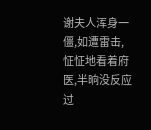谢夫人浑身一僵,如遭雷击,怔怔地看着府医,半晌没反应过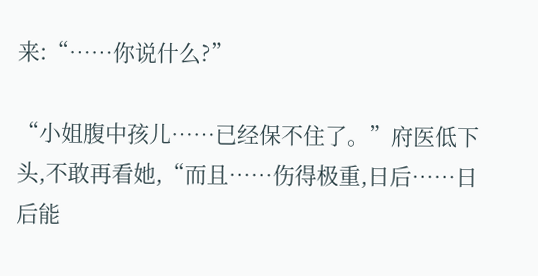来:“……你说什么?”

“小姐腹中孩儿……已经保不住了。”府医低下头,不敢再看她,“而且……伤得极重,日后……日后能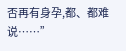否再有身孕,都、都难说……”